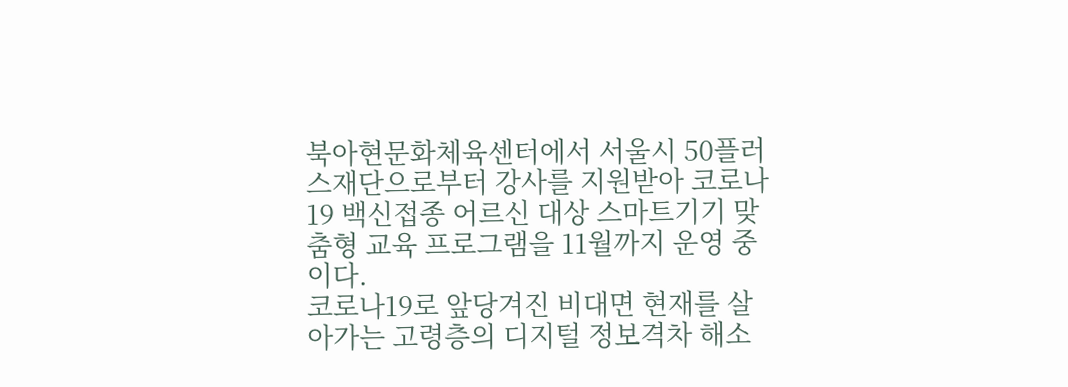북아현문화체육센터에서 서울시 50플러스재단으로부터 강사를 지원받아 코로나19 백신접종 어르신 대상 스마트기기 맞춤형 교육 프로그램을 11월까지 운영 중이다.
코로나19로 앞당겨진 비대면 현재를 살아가는 고령층의 디지털 정보격차 해소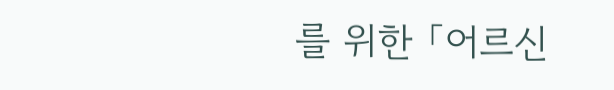를 위한 「어르신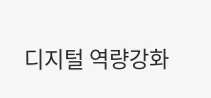디지털 역량강화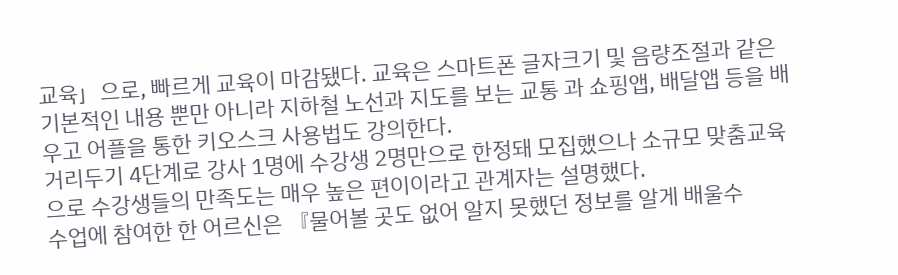교육」으로, 빠르게 교육이 마감됐다. 교육은 스마트폰 글자크기 및 음량조절과 같은 기본적인 내용 뿐만 아니라 지하철 노선과 지도를 보는 교통 과 쇼핑앱, 배달앱 등을 배우고 어플을 통한 키오스크 사용법도 강의한다.
거리두기 4단계로 강사 1명에 수강생 2명만으로 한정돼 모집했으나 소규모 맞춤교육으로 수강생들의 만족도는 매우 높은 편이이라고 관계자는 설명했다.
수업에 참여한 한 어르신은 『물어볼 곳도 없어 알지 못했던 정보를 알게 배울수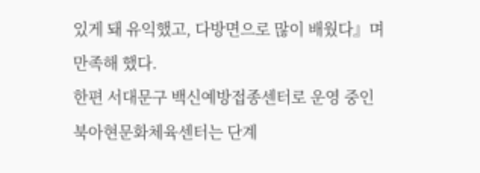있게 돼 유익했고, 다방면으로 많이 배웠다』며 만족해 했다.
한편 서대문구 백신예방접종센터로 운영 중인 북아현문화체육센터는 단계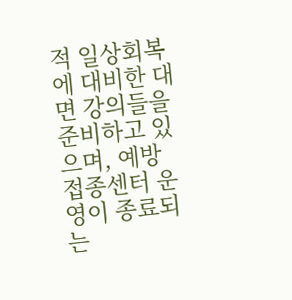적 일상회복에 대비한 대면 강의들을 준비하고 있으며, 예방접종센터 운영이 종료되는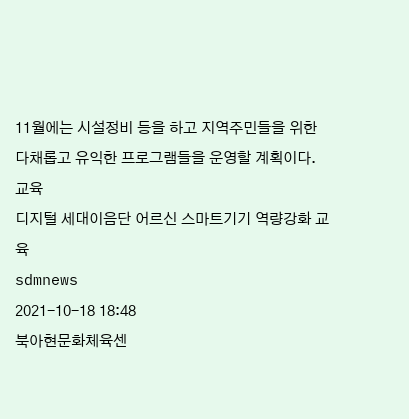11월에는 시설정비 등을 하고 지역주민들을 위한 다채롭고 유익한 프로그램들을 운영할 계획이다.
교육
디지털 세대이음단 어르신 스마트기기 역량강화 교육
sdmnews
2021-10-18 18:48
북아현문화체육센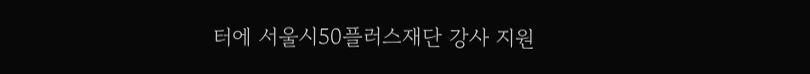터에 서울시50플러스재단 강사 지원